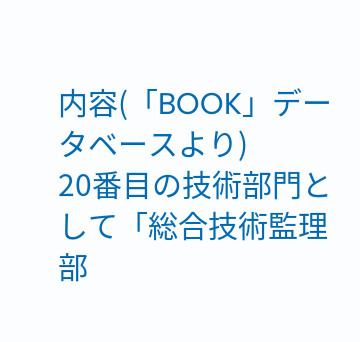内容(「BOOK」データベースより)
20番目の技術部門として「総合技術監理部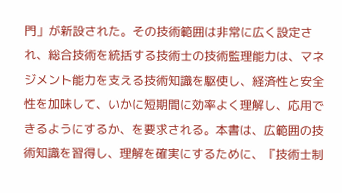門」が新設された。その技術範囲は非常に広く設定され、総合技術を統括する技術士の技術監理能力は、マネジメント能力を支える技術知識を駆使し、経済性と安全性を加味して、いかに短期間に効率よく理解し、応用できるようにするか、を要求される。本書は、広範囲の技術知識を習得し、理解を確実にするために、『技術士制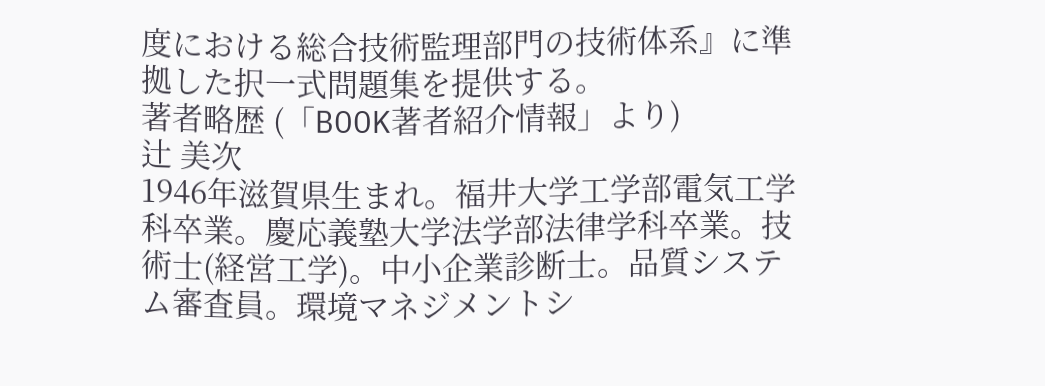度における総合技術監理部門の技術体系』に準拠した択一式問題集を提供する。
著者略歴 (「BOOK著者紹介情報」より)
辻 美次
1946年滋賀県生まれ。福井大学工学部電気工学科卒業。慶応義塾大学法学部法律学科卒業。技術士(経営工学)。中小企業診断士。品質システム審査員。環境マネジメントシ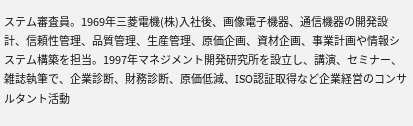ステム審査員。1969年三菱電機(株)入社後、画像電子機器、通信機器の開発設計、信頼性管理、品質管理、生産管理、原価企画、資材企画、事業計画や情報システム構築を担当。1997年マネジメント開発研究所を設立し、講演、セミナー、雑誌執筆で、企業診断、財務診断、原価低減、ISO認証取得など企業経営のコンサルタント活動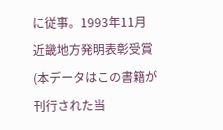に従事。1993年11月近畿地方発明表彰受賞(本データはこの書籍が刊行された当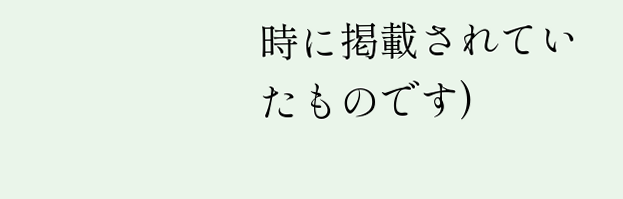時に掲載されていたものです)